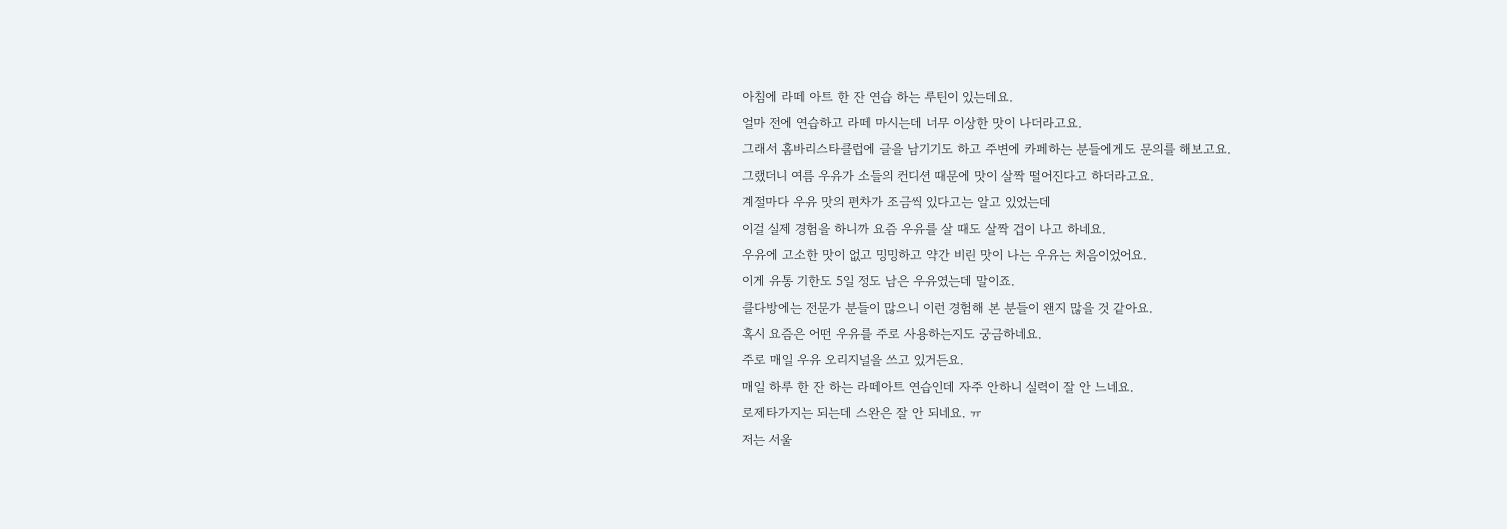아침에 라떼 아트 한 잔 연습 하는 루틴이 있는데요.
얼마 전에 연습하고 라떼 마시는데 너무 이상한 맛이 나더라고요.
그래서 홈바리스타클럽에 글을 남기기도 하고 주변에 카페하는 분들에게도 문의를 해보고요.
그랬더니 여름 우유가 소들의 컨디션 때문에 맛이 살짝 떨어진다고 하더라고요.
계절마다 우유 맛의 편차가 조금씩 있다고는 알고 있었는데
이걸 실제 경험을 하니까 요즘 우유를 살 때도 살짝 겁이 나고 하네요.
우유에 고소한 맛이 없고 밍밍하고 약간 비린 맛이 나는 우유는 처음이었어요.
이게 유통 기한도 5일 정도 남은 우유였는데 말이죠.
클다방에는 전문가 분들이 많으니 이런 경험해 본 분들이 왠지 많을 것 같아요.
혹시 요즘은 어떤 우유를 주로 사용하는지도 궁금하네요.
주로 매일 우유 오리지널을 쓰고 있거든요.
매일 하루 한 잔 하는 라떼아트 연습인데 자주 안하니 실력이 잘 안 느네요.
로제타가지는 되는데 스완은 잘 안 되네요. ㅠ
저는 서울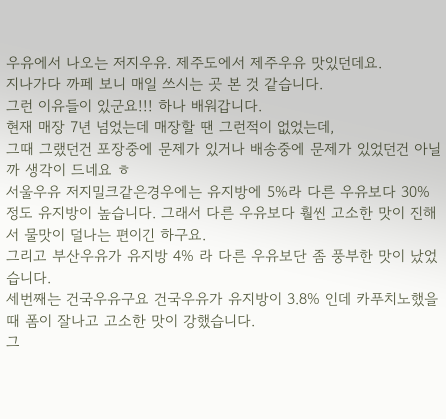우유에서 나오는 저지우유. 제주도에서 제주우유 맛있던데요.
지나가다 까페 보니 매일 쓰시는 곳 본 것 같습니다.
그런 이유들이 있군요!!! 하나 배워갑니다.
현재 매장 7년 넘었는데 매장할 땐 그런적이 없었는데,
그때 그랬던건 포장중에 문제가 있거나 배송중에 문제가 있었던건 아닐까 생각이 드네요 ㅎ
서울우유 저지밀크같은경우에는 유지방에 5%라 다른 우유보다 30% 정도 유지방이 높습니다. 그래서 다른 우유보다 훨씬 고소한 맛이 진해서 물맛이 덜나는 편이긴 하구요.
그리고 부산우유가 유지방 4% 라 다른 우유보단 좀 풍부한 맛이 났었습니다.
세번째는 건국우유구요 건국우유가 유지방이 3.8% 인데 카푸치노했을 때 폼이 잘나고 고소한 맛이 강했습니다.
그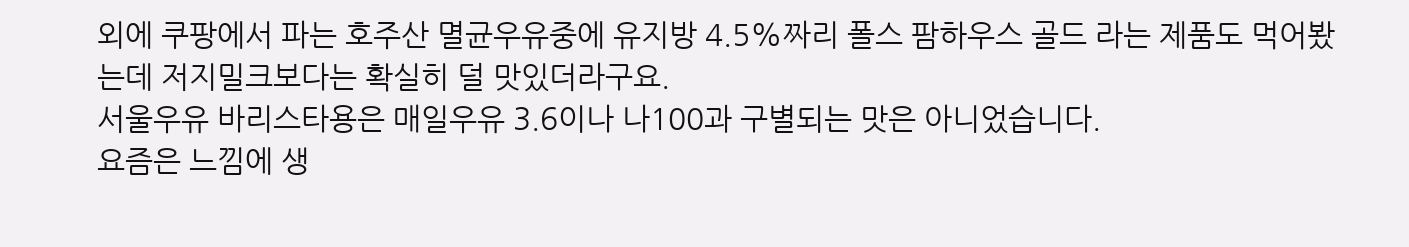외에 쿠팡에서 파는 호주산 멸균우유중에 유지방 4.5%짜리 폴스 팜하우스 골드 라는 제품도 먹어봤는데 저지밀크보다는 확실히 덜 맛있더라구요.
서울우유 바리스타용은 매일우유 3.6이나 나100과 구별되는 맛은 아니었습니다.
요즘은 느낌에 생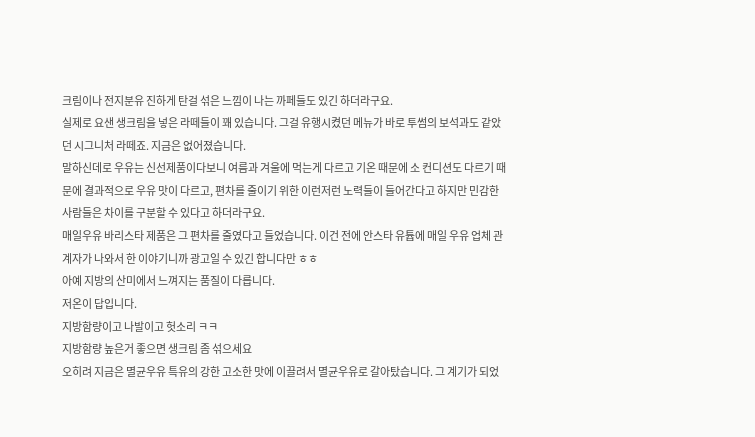크림이나 전지분유 진하게 탄걸 섞은 느낌이 나는 까페들도 있긴 하더라구요.
실제로 요샌 생크림을 넣은 라떼들이 꽤 있습니다. 그걸 유행시켰던 메뉴가 바로 투썸의 보석과도 같았던 시그니처 라떼죠. 지금은 없어졌습니다.
말하신데로 우유는 신선제품이다보니 여름과 겨울에 먹는게 다르고 기온 때문에 소 컨디션도 다르기 때문에 결과적으로 우유 맛이 다르고, 편차를 줄이기 위한 이런저런 노력들이 들어간다고 하지만 민감한 사람들은 차이를 구분할 수 있다고 하더라구요.
매일우유 바리스타 제품은 그 편차를 줄였다고 들었습니다. 이건 전에 안스타 유튭에 매일 우유 업체 관계자가 나와서 한 이야기니까 광고일 수 있긴 합니다만 ㅎㅎ
아예 지방의 산미에서 느껴지는 품질이 다릅니다.
저온이 답입니다.
지방함량이고 나발이고 헛소리 ㅋㅋ
지방함량 높은거 좋으면 생크림 좀 섞으세요
오히려 지금은 멸균우유 특유의 강한 고소한 맛에 이끌려서 멸균우유로 갈아탔습니다. 그 계기가 되었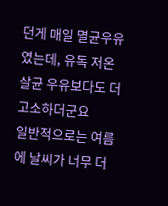던게 매일 멸균우유였는데, 유독 저온살균 우유보다도 더 고소하더군요
일반적으로는 여름에 날씨가 너무 더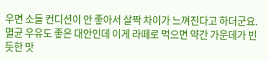우면 소들 컨디션이 안 좋아서 살짝 차이가 느껴진다고 하더군요.
멸균 우유도 좋은 대안인데 이게 라떼로 먹으면 약간 가운데가 빈 듯한 맛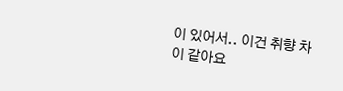이 있어서.. 이건 취향 차이 같아요